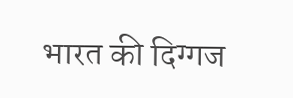भारत की दिग्गज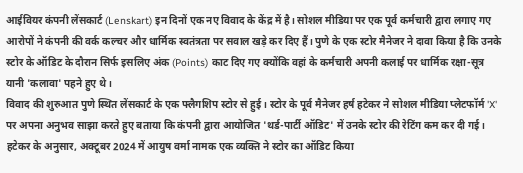आईवियर कंपनी लेंसकार्ट (Lenskart) इन दिनों एक नए विवाद के केंद्र में है। सोशल मीडिया पर एक पूर्व कर्मचारी द्वारा लगाए गए आरोपों ने कंपनी की वर्क कल्चर और धार्मिक स्वतंत्रता पर सवाल खड़े कर दिए हैं। पुणे के एक स्टोर मैनेजर ने दावा किया है कि उनके स्टोर के ऑडिट के दौरान सिर्फ इसलिए अंक (Points) काट दिए गए क्योंकि वहां के कर्मचारी अपनी कलाई पर धार्मिक रक्षा-सूत्र यानी 'कलावा' पहने हुए थे।
विवाद की शुरुआत पुणे स्थित लेंसकार्ट के एक फ्लैगशिप स्टोर से हुई। स्टोर के पूर्व मैनेजर हर्ष हटेकर ने सोशल मीडिया प्लेटफॉर्म 'X' पर अपना अनुभव साझा करते हुए बताया कि कंपनी द्वारा आयोजित 'थर्ड-पार्टी ऑडिट' में उनके स्टोर की रेटिंग कम कर दी गई। हटेकर के अनुसार, अक्टूबर 2024 में आयुष वर्मा नामक एक व्यक्ति ने स्टोर का ऑडिट किया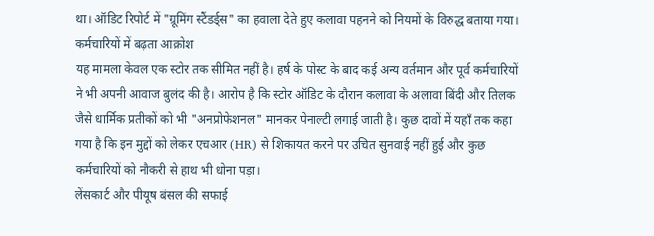था। ऑडिट रिपोर्ट में "ग्रूमिंग स्टैंडर्ड्स" का हवाला देते हुए कलावा पहनने को नियमों के विरुद्ध बताया गया।
कर्मचारियों में बढ़ता आक्रोश
यह मामला केवल एक स्टोर तक सीमित नहीं है। हर्ष के पोस्ट के बाद कई अन्य वर्तमान और पूर्व कर्मचारियों ने भी अपनी आवाज बुलंद की है। आरोप है कि स्टोर ऑडिट के दौरान कलावा के अलावा बिंदी और तिलक जैसे धार्मिक प्रतीकों को भी "अनप्रोफेशनल" मानकर पेनाल्टी लगाई जाती है। कुछ दावों में यहाँ तक कहा गया है कि इन मुद्दों को लेकर एचआर (HR) से शिकायत करने पर उचित सुनवाई नहीं हुई और कुछ कर्मचारियों को नौकरी से हाथ भी धोना पड़ा।
लेंसकार्ट और पीयूष बंसल की सफाई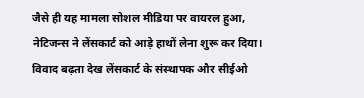जैसे ही यह मामला सोशल मीडिया पर वायरल हुआ, नेटिजन्स ने लेंसकार्ट को आड़े हाथों लेना शुरू कर दिया। विवाद बढ़ता देख लेंसकार्ट के संस्थापक और सीईओ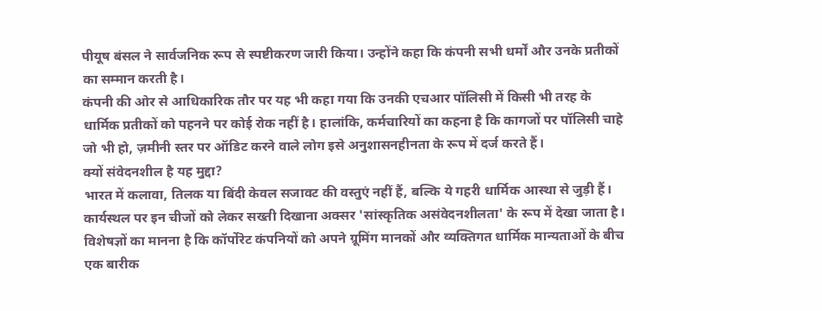पीयूष बंसल ने सार्वजनिक रूप से स्पष्टीकरण जारी किया। उन्होंने कहा कि कंपनी सभी धर्मों और उनके प्रतीकों का सम्मान करती है।
कंपनी की ओर से आधिकारिक तौर पर यह भी कहा गया कि उनकी एचआर पॉलिसी में किसी भी तरह के धार्मिक प्रतीकों को पहनने पर कोई रोक नहीं है। हालांकि, कर्मचारियों का कहना है कि कागजों पर पॉलिसी चाहे जो भी हो, ज़मीनी स्तर पर ऑडिट करने वाले लोग इसे अनुशासनहीनता के रूप में दर्ज करते हैं।
क्यों संवेदनशील है यह मुद्दा?
भारत में कलावा, तिलक या बिंदी केवल सजावट की वस्तुएं नहीं हैं, बल्कि ये गहरी धार्मिक आस्था से जुड़ी हैं। कार्यस्थल पर इन चीजों को लेकर सख्ती दिखाना अक्सर 'सांस्कृतिक असंवेदनशीलता' के रूप में देखा जाता है। विशेषज्ञों का मानना है कि कॉर्पोरेट कंपनियों को अपने ग्रूमिंग मानकों और व्यक्तिगत धार्मिक मान्यताओं के बीच एक बारीक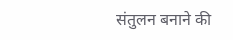संतुलन बनाने की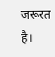जरूरत है।